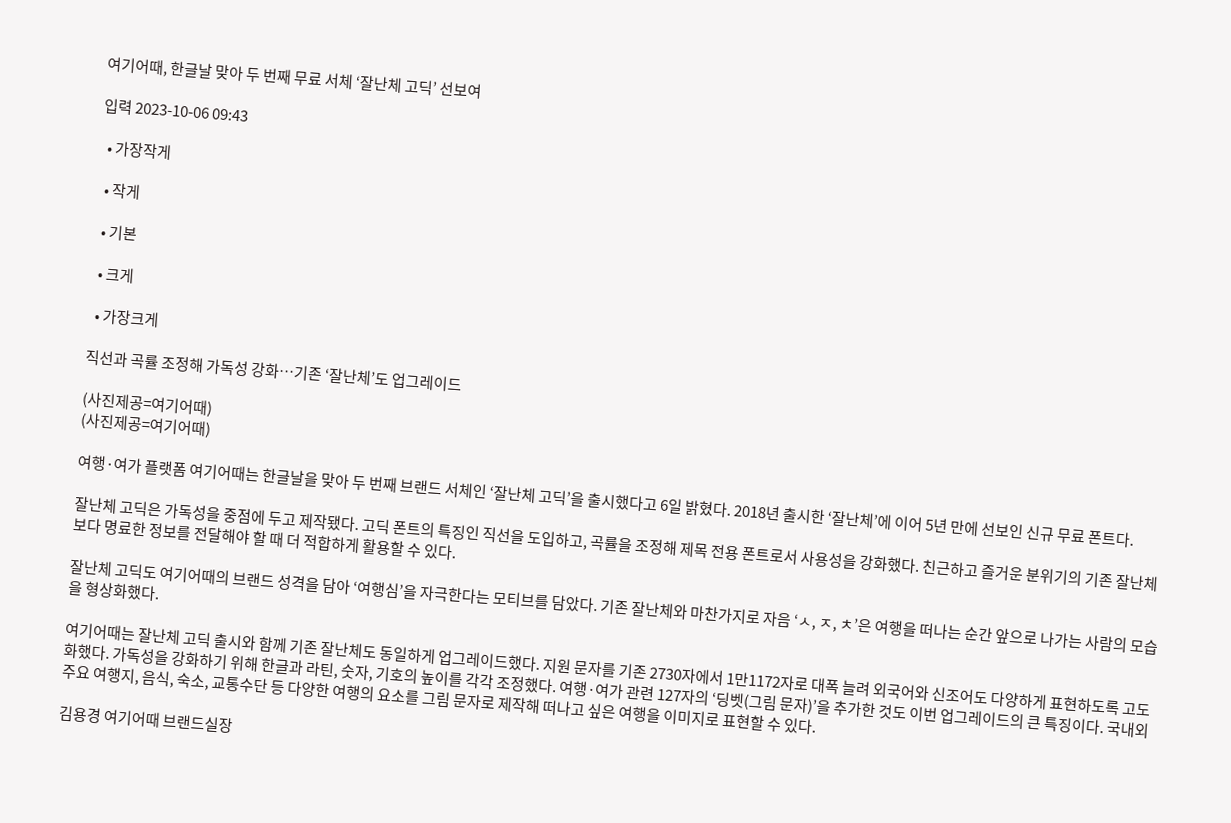여기어때, 한글날 맞아 두 번째 무료 서체 ‘잘난체 고딕’ 선보여

입력 2023-10-06 09:43

  • 가장작게

  • 작게

  • 기본

  • 크게

  • 가장크게

직선과 곡률 조정해 가독성 강화…기존 ‘잘난체’도 업그레이드

(사진제공=여기어때)
(사진제공=여기어때)

여행·여가 플랫폼 여기어때는 한글날을 맞아 두 번째 브랜드 서체인 ‘잘난체 고딕’을 출시했다고 6일 밝혔다. 2018년 출시한 ‘잘난체’에 이어 5년 만에 선보인 신규 무료 폰트다.

잘난체 고딕은 가독성을 중점에 두고 제작됐다. 고딕 폰트의 특징인 직선을 도입하고, 곡률을 조정해 제목 전용 폰트로서 사용성을 강화했다. 친근하고 즐거운 분위기의 기존 잘난체보다 명료한 정보를 전달해야 할 때 더 적합하게 활용할 수 있다.

잘난체 고딕도 여기어때의 브랜드 성격을 담아 ‘여행심’을 자극한다는 모티브를 담았다. 기존 잘난체와 마찬가지로 자음 ‘ㅅ, ㅈ, ㅊ’은 여행을 떠나는 순간 앞으로 나가는 사람의 모습을 형상화했다.

여기어때는 잘난체 고딕 출시와 함께 기존 잘난체도 동일하게 업그레이드했다. 지원 문자를 기존 2730자에서 1만1172자로 대폭 늘려 외국어와 신조어도 다양하게 표현하도록 고도화했다. 가독성을 강화하기 위해 한글과 라틴, 숫자, 기호의 높이를 각각 조정했다. 여행·여가 관련 127자의 ‘딩벳(그림 문자)’을 추가한 것도 이번 업그레이드의 큰 특징이다. 국내외 주요 여행지, 음식, 숙소, 교통수단 등 다양한 여행의 요소를 그림 문자로 제작해 떠나고 싶은 여행을 이미지로 표현할 수 있다.

김용경 여기어때 브랜드실장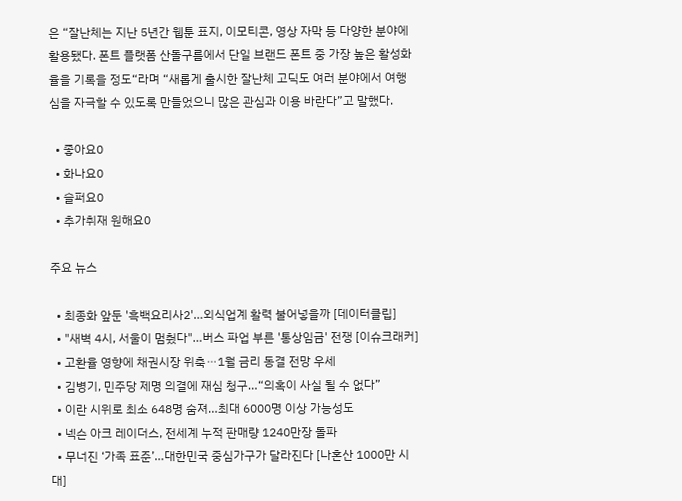은 “잘난체는 지난 5년간 웹툰 표지, 이모티콘, 영상 자막 등 다양한 분야에 활용됐다. 폰트 플랫폼 산돌구름에서 단일 브랜드 폰트 중 가장 높은 활성화율을 기록을 정도“라며 “새롭게 출시한 잘난체 고딕도 여러 분야에서 여행심을 자극할 수 있도록 만들었으니 많은 관심과 이용 바란다”고 말했다.

  • 좋아요0
  • 화나요0
  • 슬퍼요0
  • 추가취재 원해요0

주요 뉴스

  • 최종화 앞둔 '흑백요리사2'…외식업계 활력 불어넣을까 [데이터클립]
  • "새벽 4시, 서울이 멈췄다"…버스 파업 부른 '통상임금' 전쟁 [이슈크래커]
  • 고환율 영향에 채권시장 위축⋯1월 금리 동결 전망 우세
  • 김병기, 민주당 제명 의결에 재심 청구…“의혹이 사실 될 수 없다”
  • 이란 시위로 최소 648명 숨져…최대 6000명 이상 가능성도
  • 넥슨 아크 레이더스, 전세계 누적 판매량 1240만장 돌파
  • 무너진 ‘가족 표준’…대한민국 중심가구가 달라진다 [나혼산 1000만 시대]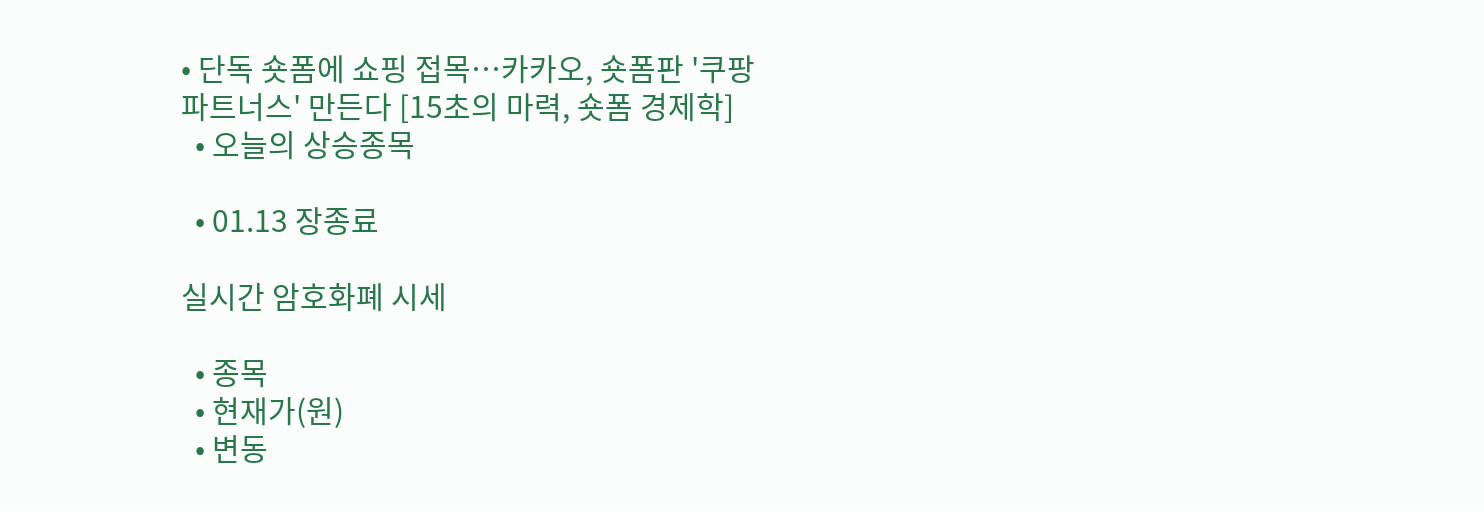• 단독 숏폼에 쇼핑 접목…카카오, 숏폼판 '쿠팡 파트너스' 만든다 [15초의 마력, 숏폼 경제학]
  • 오늘의 상승종목

  • 01.13 장종료

실시간 암호화폐 시세

  • 종목
  • 현재가(원)
  • 변동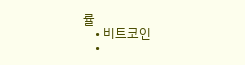률
    • 비트코인
    •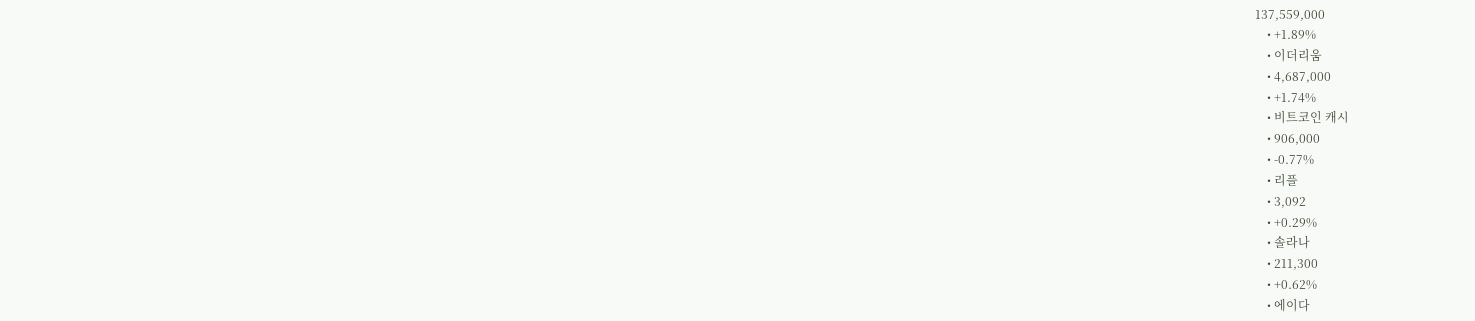137,559,000
    • +1.89%
    • 이더리움
    • 4,687,000
    • +1.74%
    • 비트코인 캐시
    • 906,000
    • -0.77%
    • 리플
    • 3,092
    • +0.29%
    • 솔라나
    • 211,300
    • +0.62%
    • 에이다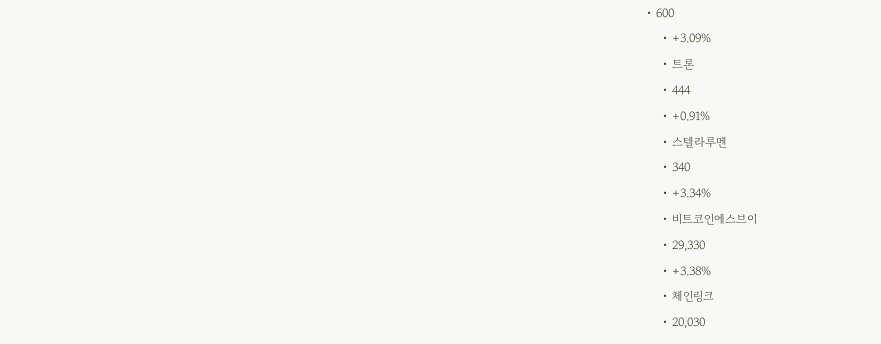• 600
    • +3.09%
    • 트론
    • 444
    • +0.91%
    • 스텔라루멘
    • 340
    • +3.34%
    • 비트코인에스브이
    • 29,330
    • +3.38%
    • 체인링크
    • 20,030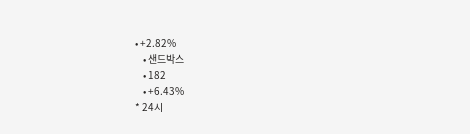• +2.82%
    • 샌드박스
    • 182
    • +6.43%
* 24시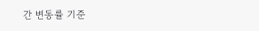간 변동률 기준